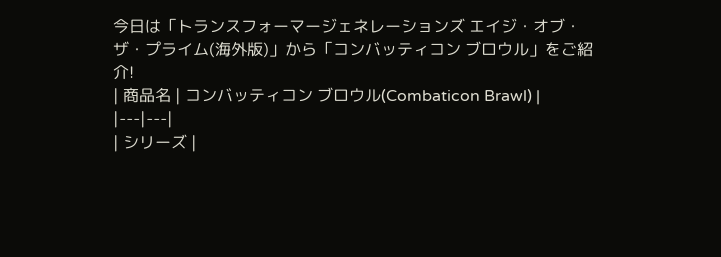今日は「トランスフォーマージェネレーションズ エイジ・オブ・ザ・プライム(海外版)」から「コンバッティコン ブロウル」をご紹介!
| 商品名 | コンバッティコン ブロウル(Combaticon Brawl) |
|---|---|
| シリーズ |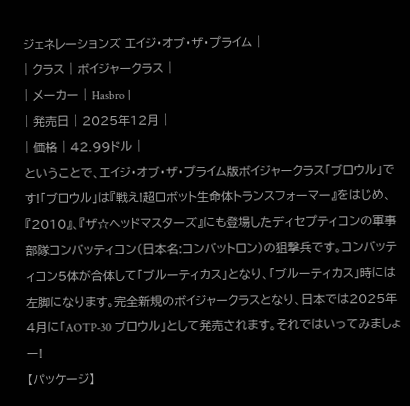ジェネレーションズ エイジ・オブ・ザ・プライム |
| クラス | ボイジャークラス |
| メーカー | Hasbro |
| 発売日 | 2025年12月 |
| 価格 | 42.99ドル |
ということで、エイジ・オブ・ザ・プライム版ボイジャークラス「ブロウル」です!「ブロウル」は『戦え!超ロボット生命体トランスフォーマー』をはじめ、『2010』、『ザ☆ヘッドマスターズ』にも登場したディセプティコンの軍事部隊コンバッティコン(日本名:コンバットロン)の狙撃兵です。コンバッティコン5体が合体して「ブルーティカス」となり、「ブルーティカス」時には左脚になります。完全新規のボイジャークラスとなり、日本では2025年4月に「AOTP-30 ブロウル」として発売されます。それではいってみましょー!
【パッケージ】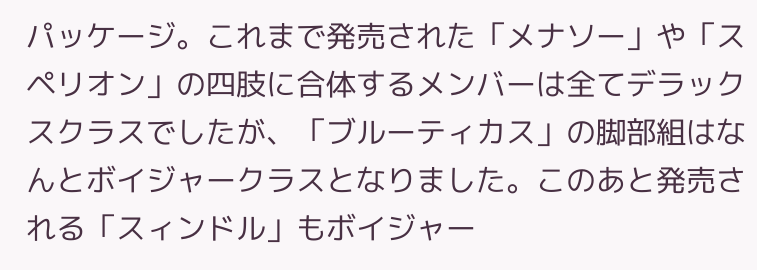パッケージ。これまで発売された「メナソー」や「スペリオン」の四肢に合体するメンバーは全てデラックスクラスでしたが、「ブルーティカス」の脚部組はなんとボイジャークラスとなりました。このあと発売される「スィンドル」もボイジャー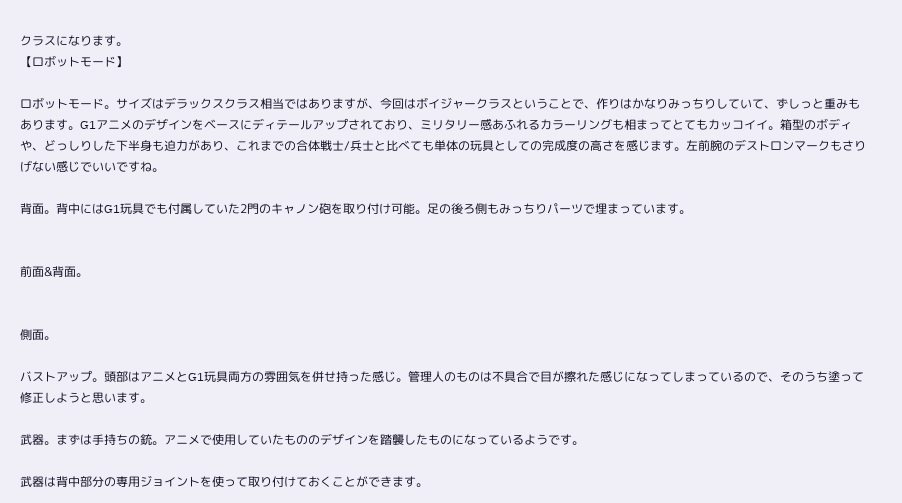クラスになります。
【ロボットモード】

ロボットモード。サイズはデラックスクラス相当ではありますが、今回はボイジャークラスということで、作りはかなりみっちりしていて、ずしっと重みもあります。G1アニメのデザインをベースにディテールアップされており、ミリタリー感あふれるカラーリングも相まってとてもカッコイイ。箱型のボディや、どっしりした下半身も迫力があり、これまでの合体戦士/兵士と比べても単体の玩具としての完成度の高さを感じます。左前腕のデストロンマークもさりげない感じでいいですね。

背面。背中にはG1玩具でも付属していた2門のキャノン砲を取り付け可能。足の後ろ側もみっちりパーツで埋まっています。


前面&背面。


側面。

バストアップ。頭部はアニメとG1玩具両方の雰囲気を併せ持った感じ。管理人のものは不具合で目が擦れた感じになってしまっているので、そのうち塗って修正しようと思います。

武器。まずは手持ちの銃。アニメで使用していたもののデザインを踏襲したものになっているようです。

武器は背中部分の専用ジョイントを使って取り付けておくことができます。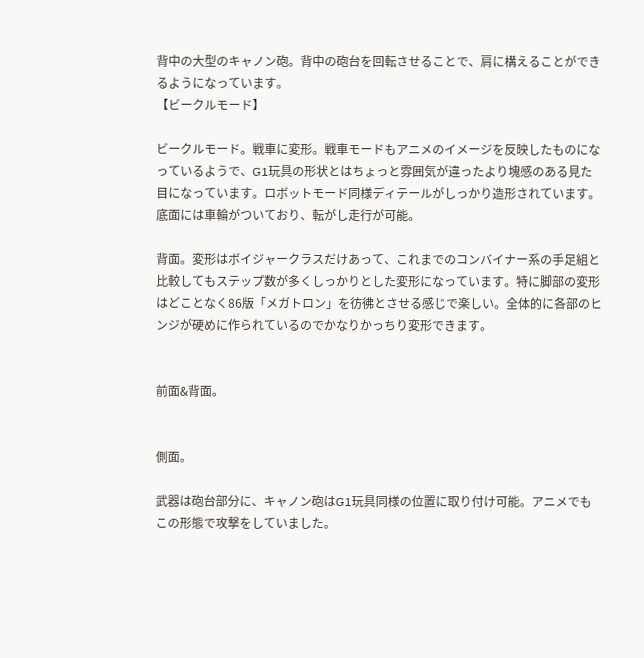背中の大型のキャノン砲。背中の砲台を回転させることで、肩に構えることができるようになっています。
【ビークルモード】

ビークルモード。戦車に変形。戦車モードもアニメのイメージを反映したものになっているようで、G1玩具の形状とはちょっと雰囲気が違ったより塊感のある見た目になっています。ロボットモード同様ディテールがしっかり造形されています。底面には車輪がついており、転がし走行が可能。

背面。変形はボイジャークラスだけあって、これまでのコンバイナー系の手足組と比較してもステップ数が多くしっかりとした変形になっています。特に脚部の変形はどことなく86版「メガトロン」を彷彿とさせる感じで楽しい。全体的に各部のヒンジが硬めに作られているのでかなりかっちり変形できます。


前面&背面。


側面。

武器は砲台部分に、キャノン砲はG1玩具同様の位置に取り付け可能。アニメでもこの形態で攻撃をしていました。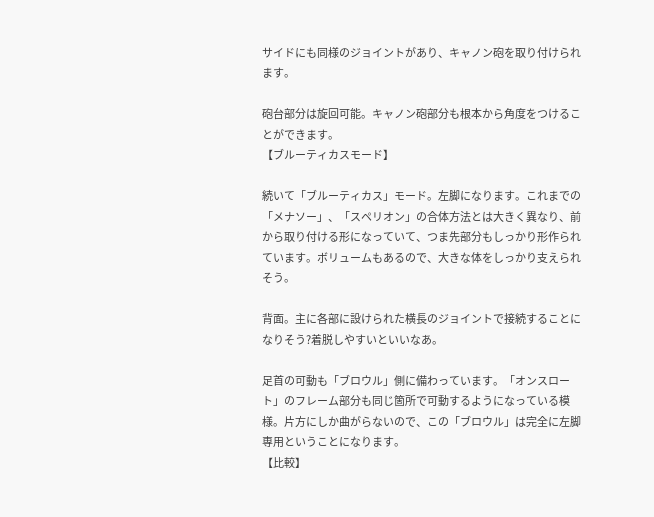サイドにも同様のジョイントがあり、キャノン砲を取り付けられます。

砲台部分は旋回可能。キャノン砲部分も根本から角度をつけることができます。
【ブルーティカスモード】

続いて「ブルーティカス」モード。左脚になります。これまでの「メナソー」、「スペリオン」の合体方法とは大きく異なり、前から取り付ける形になっていて、つま先部分もしっかり形作られています。ボリュームもあるので、大きな体をしっかり支えられそう。

背面。主に各部に設けられた横長のジョイントで接続することになりそう?着脱しやすいといいなあ。

足首の可動も「ブロウル」側に備わっています。「オンスロート」のフレーム部分も同じ箇所で可動するようになっている模様。片方にしか曲がらないので、この「ブロウル」は完全に左脚専用ということになります。
【比較】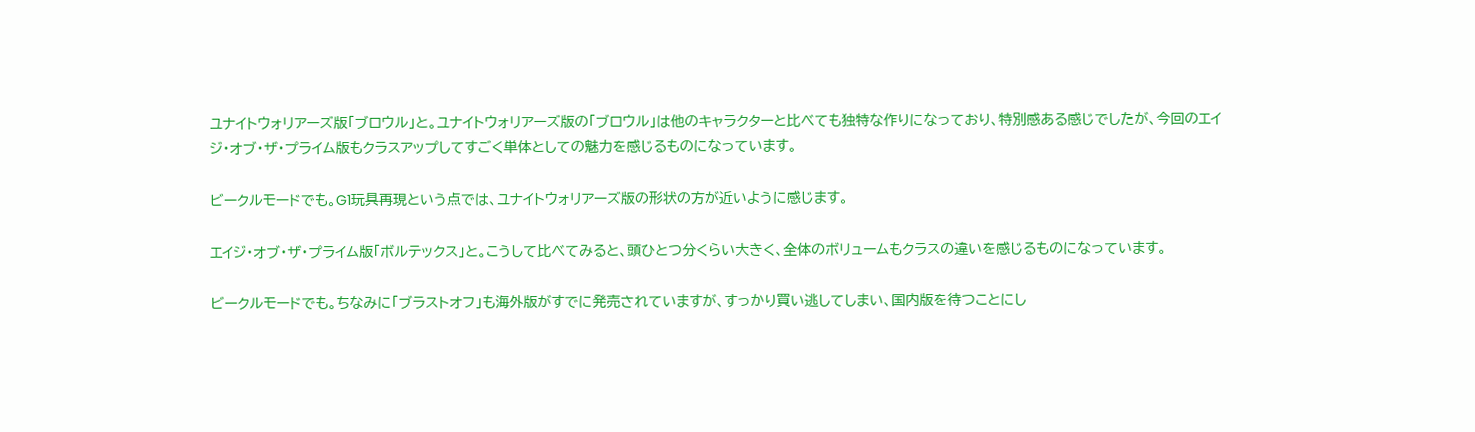ユナイトウォリアーズ版「ブロウル」と。ユナイトウォリアーズ版の「ブロウル」は他のキャラクターと比べても独特な作りになっており、特別感ある感じでしたが、今回のエイジ・オブ・ザ・プライム版もクラスアップしてすごく単体としての魅力を感じるものになっています。

ビークルモードでも。G1玩具再現という点では、ユナイトウォリアーズ版の形状の方が近いように感じます。

エイジ・オブ・ザ・プライム版「ボルテックス」と。こうして比べてみると、頭ひとつ分くらい大きく、全体のボリュームもクラスの違いを感じるものになっています。

ビークルモードでも。ちなみに「ブラストオフ」も海外版がすでに発売されていますが、すっかり買い逃してしまい、国内版を待つことにし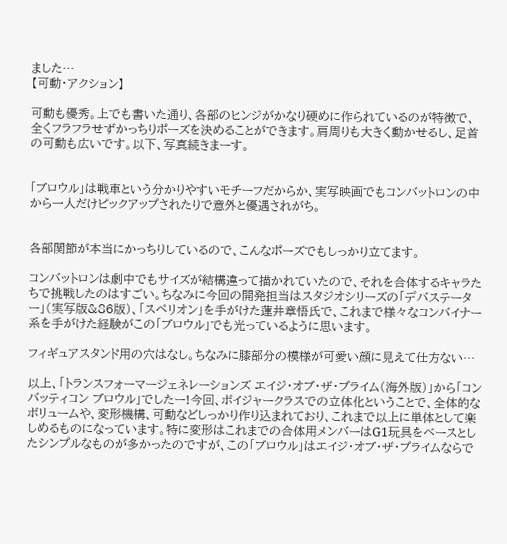ました…
【可動・アクション】

可動も優秀。上でも書いた通り、各部のヒンジがかなり硬めに作られているのが特徴で、全くフラフラせずかっちりポーズを決めることができます。肩周りも大きく動かせるし、足首の可動も広いです。以下、写真続きまーす。


「ブロウル」は戦車という分かりやすいモチーフだからか、実写映画でもコンバットロンの中から一人だけピックアップされたりで意外と優遇されがち。


各部関節が本当にかっちりしているので、こんなポーズでもしっかり立てます。

コンバットロンは劇中でもサイズが結構違って描かれていたので、それを合体するキャラたちで挑戦したのはすごい。ちなみに今回の開発担当はスタジオシリーズの「デバステーター」(実写版&86版)、「スペリオン」を手がけた蓮井章悟氏で、これまで様々なコンバイナー系を手がけた経験がこの「ブロウル」でも光っているように思います。

フィギュアスタンド用の穴はなし。ちなみに膝部分の模様が可愛い顔に見えて仕方ない…

以上、「トランスフォーマージェネレーションズ エイジ・オブ・ザ・プライム(海外版)」から「コンバッティコン ブロウル」でしたー!今回、ボイジャークラスでの立体化ということで、全体的なボリュームや、変形機構、可動などしっかり作り込まれており、これまで以上に単体として楽しめるものになっています。特に変形はこれまでの合体用メンバーはG1玩具をベースとしたシンプルなものが多かったのですが、この「ブロウル」はエイジ・オブ・ザ・プライムならで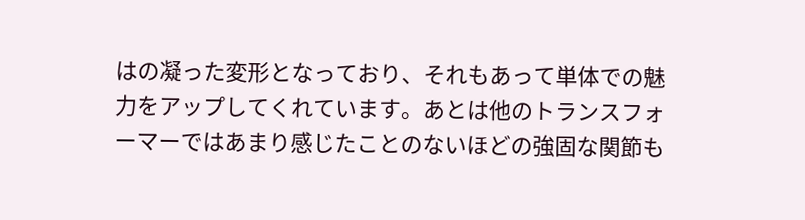はの凝った変形となっており、それもあって単体での魅力をアップしてくれています。あとは他のトランスフォーマーではあまり感じたことのないほどの強固な関節も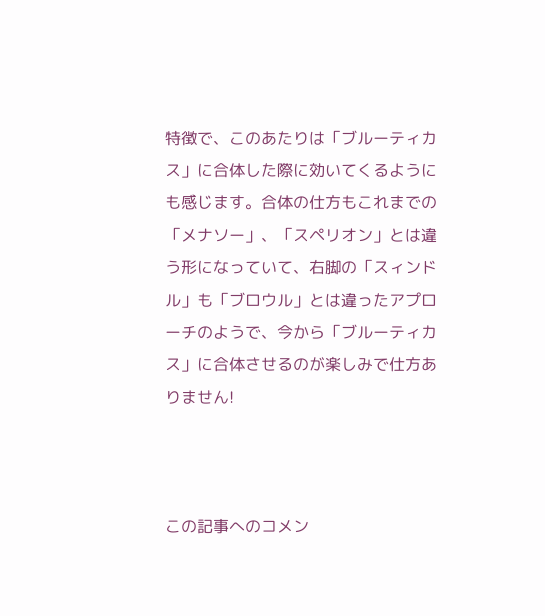特徴で、このあたりは「ブルーティカス」に合体した際に効いてくるようにも感じます。合体の仕方もこれまでの「メナソー」、「スペリオン」とは違う形になっていて、右脚の「スィンドル」も「ブロウル」とは違ったアプローチのようで、今から「ブルーティカス」に合体させるのが楽しみで仕方ありません!



この記事へのコメン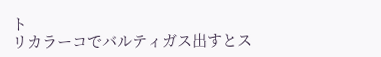ト
リカラーコでバルティガス出すとス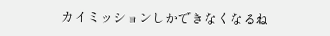カイミッションしかできなくなるね